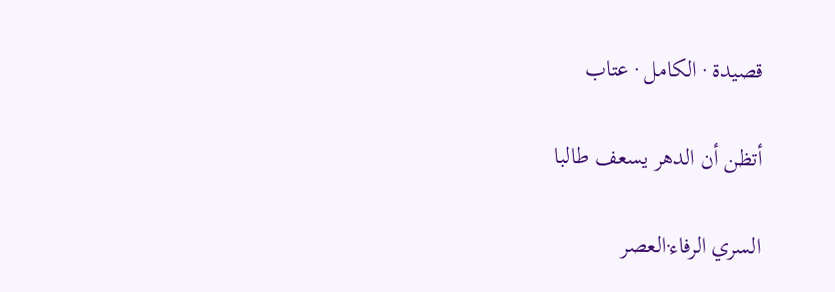قصيدة · الكامل · عتاب

أتظن أن الدهر يسعف طالبا

السري الرفاء·العصر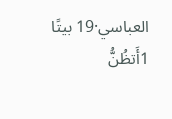العباسي·19 بيتًا
1أَتظُنُّ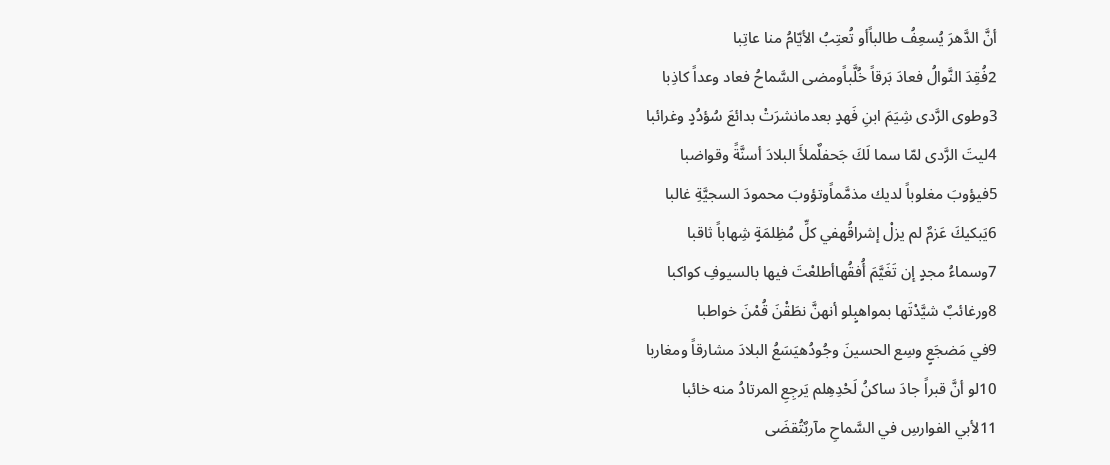أنَّ الدَّهرَ يُسعِفُ طالباًأو تُعتِبُ الأيّامُ منا عاتِبا
2فُقِدَ النَّوالُ فعادَ بَرقاً خُلَّباًومضى السَّماحُ فعاد وعداً كاذِبا
3وطوى الرَّدى شِيَمَ ابنِ فَهدٍ بعدمانشرَتْ بدائعَ سُؤدُدٍ وغرائبا
4ليتَ الرَّدى لمّا سما لَكَ جَحفلٌملأَ البلادَ أسنَّةً وقواضبا
5فيؤوبَ مغلوباً لديك مذمَّماًوتؤوبَ محمودَ السجيَّةِ غالبا
6يَبكيكَ عَزمٌ لم يزلْ إشراقُهفي كلِّ مُظِلمَةٍ شِهاباً ثاقبا
7وسماءُ مجدٍ إن تَغَيَّمَ أُفقُهاأطلعْتَ فيها بالسيوفِ كواكبا
8ورغائبٌ شيَّدْتَها بمواهبٍلو أنهنَّ نطَقْنَ قُمْنَ خواطبا
9في مَضجَعٍ وسِع الحسينَ وجُودُهيَسَعُ البلادَ مشارقاً ومغاربا
10لو أنَّ قبراً جادَ ساكنُ لَحْدِهِلم يَرجِعِ المرتادُ منه خائبا
11لأبي الفوارسِ في السَّماحِ مآربٌتُقضَى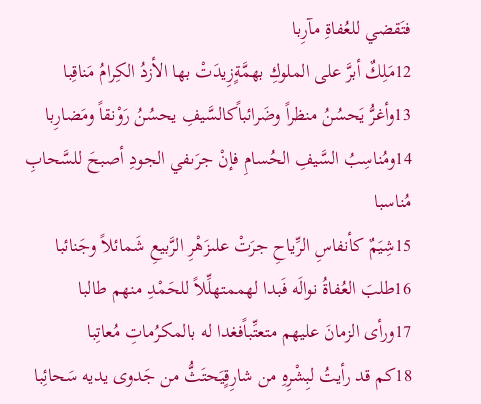فتَقضي للعُفاةِ مآرِبا
12مَلِكٌ أبرَّ على الملوكِ بهمَّةٍزِيدَتْ بها الأزدُ الكِرامُ مَناقِبا
13وأغرُّ يَحسُنُ منظراً وضَرائباًكالسَّيفِ يحسُنُ رَوْنقاً ومَضارِبا
14ومُناسِبُ السَّيفِ الحُسامِ فإنْ جرَىفي الجودِ أصبحَ للسَّحابِ مُناسبا
15شِيَمٌ كأنفاسِ الرِّياحِ جرَتْ علىزَهْرِ الرَّبيعِ شَمائلاً وجَنائبا
16طلبَ العُفاةُ نوالَه فَبدا لهممتهلِّلاً للحَمْدِ منهم طالبا
17ورأى الزمانَ عليهم متعتِّباًفغدا له بالمكرُماتِ مُعاتِبا
18كم قد رأيتُ لبِشْرِهِ من شارِقٍيَحتَثُّ من جَدوى يديه سَحائِبا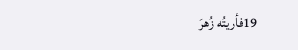19فأريتُه زُهرَ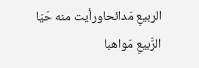الربيعِ مَدائحاورأيت منه حَيَا الرَّبيعِ مَواهبا